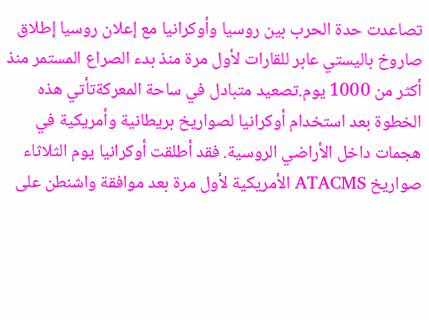تصاعدت حدة الحرب بين روسيا وأوكرانيا مع إعلان روسيا إطلاق صاروخ باليستي عابر للقارات لأول مرة منذ بدء الصراع المستمر منذ أكثر من 1000 يوم.تصعيد متبادل في ساحة المعركةتأتي هذه الخطوة بعد استخدام أوكرانيا لصواريخ بريطانية وأمريكية في هجمات داخل الأراضي الروسية. فقد أطلقت أوكرانيا يوم الثلاثاء صواريخ ATACMS الأمريكية لأول مرة بعد موافقة واشنطن على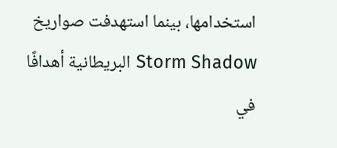استخدامها، بينما استهدفت صواريخ Storm Shadow البريطانية أهدافًا في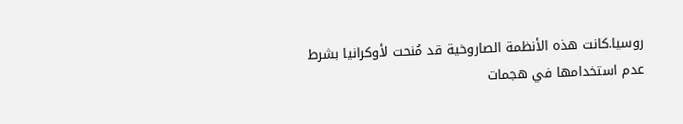روسيا.كانت هذه الأنظمة الصاروخية قد مُنحت لأوكرانيا بشرط عدم استخدامها في هجمات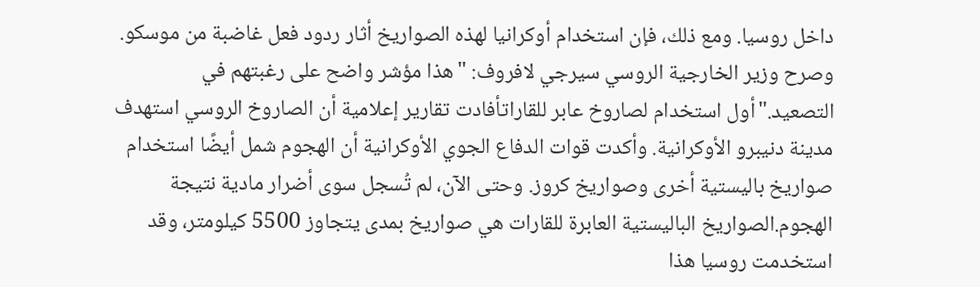داخل روسيا. ومع ذلك، فإن استخدام أوكرانيا لهذه الصواريخ أثار ردود فعل غاضبة من موسكو. وصرح وزير الخارجية الروسي سيرجي لافروف: "هذا مؤشر واضح على رغبتهم في التصعيد."أول استخدام لصاروخ عابر للقاراتأفادت تقارير إعلامية أن الصاروخ الروسي استهدف مدينة دنيبرو الأوكرانية. وأكدت قوات الدفاع الجوي الأوكرانية أن الهجوم شمل أيضًا استخدام صواريخ باليستية أخرى وصواريخ كروز. وحتى الآن، لم تُسجل سوى أضرار مادية نتيجة الهجوم.الصواريخ الباليستية العابرة للقارات هي صواريخ بمدى يتجاوز 5500 كيلومتر، وقد استخدمت روسيا هذا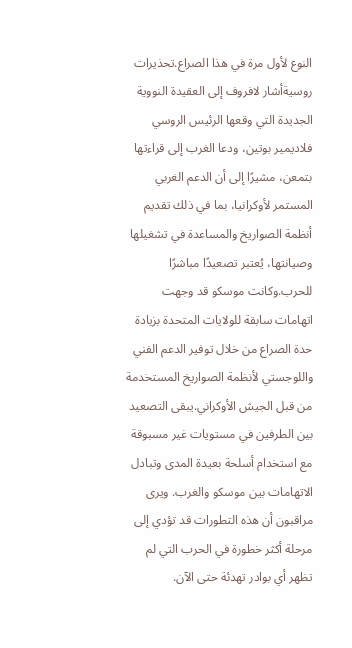النوع لأول مرة في هذا الصراع.تحذيرات روسيةأشار لافروف إلى العقيدة النووية الجديدة التي وقعها الرئيس الروسي فلاديمير بوتين، ودعا الغرب إلى قراءتها بتمعن، مشيرًا إلى أن الدعم الغربي المستمر لأوكرانيا، بما في ذلك تقديم أنظمة الصواريخ والمساعدة في تشغيلها وصيانتها، يُعتبر تصعيدًا مباشرًا للحرب.وكانت موسكو قد وجهت اتهامات سابقة للولايات المتحدة بزيادة حدة الصراع من خلال توفير الدعم الفني واللوجستي لأنظمة الصواريخ المستخدمة من قبل الجيش الأوكراني.يبقى التصعيد بين الطرفين في مستويات غير مسبوقة مع استخدام أسلحة بعيدة المدى وتبادل الاتهامات بين موسكو والغرب. ويرى مراقبون أن هذه التطورات قد تؤدي إلى مرحلة أكثر خطورة في الحرب التي لم تظهر أي بوادر تهدئة حتى الآن.